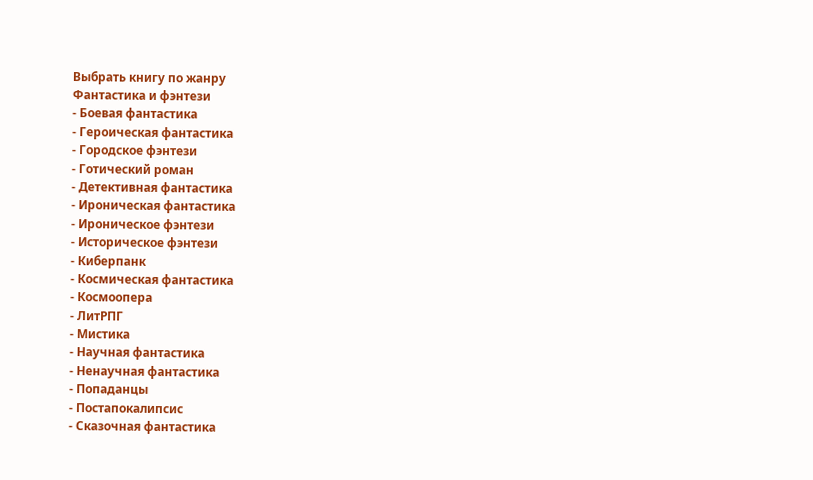Выбрать книгу по жанру
Фантастика и фэнтези
- Боевая фантастика
- Героическая фантастика
- Городское фэнтези
- Готический роман
- Детективная фантастика
- Ироническая фантастика
- Ироническое фэнтези
- Историческое фэнтези
- Киберпанк
- Космическая фантастика
- Космоопера
- ЛитРПГ
- Мистика
- Научная фантастика
- Ненаучная фантастика
- Попаданцы
- Постапокалипсис
- Сказочная фантастика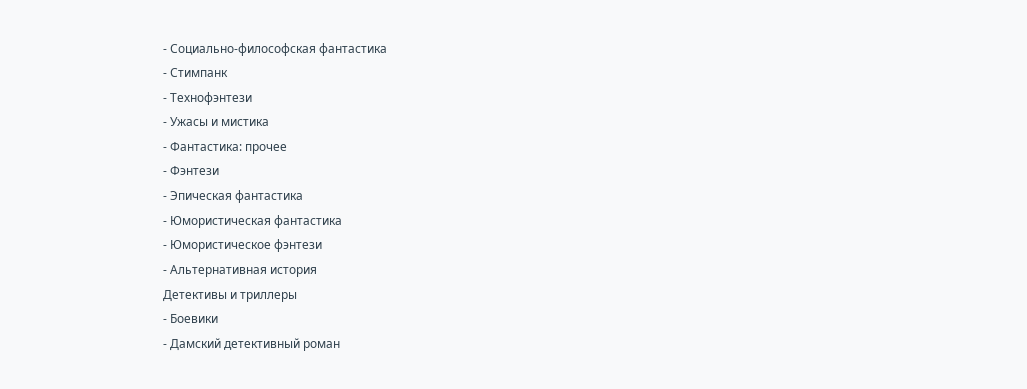- Социально-философская фантастика
- Стимпанк
- Технофэнтези
- Ужасы и мистика
- Фантастика: прочее
- Фэнтези
- Эпическая фантастика
- Юмористическая фантастика
- Юмористическое фэнтези
- Альтернативная история
Детективы и триллеры
- Боевики
- Дамский детективный роман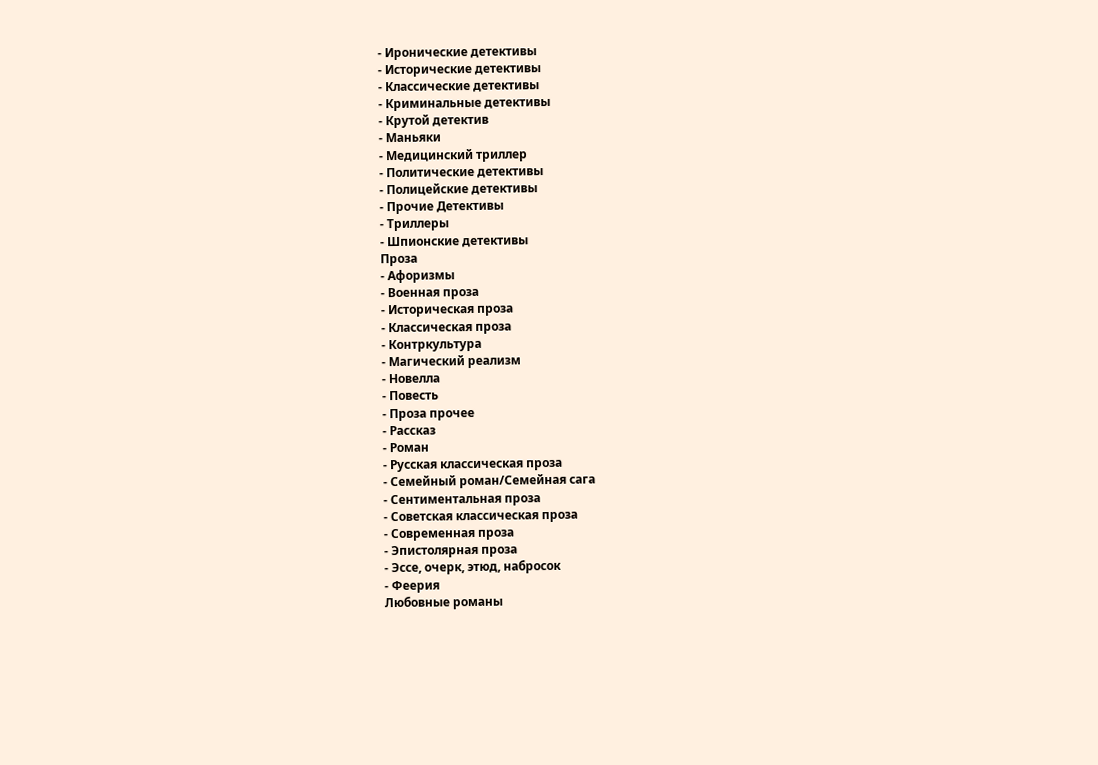- Иронические детективы
- Исторические детективы
- Классические детективы
- Криминальные детективы
- Крутой детектив
- Маньяки
- Медицинский триллер
- Политические детективы
- Полицейские детективы
- Прочие Детективы
- Триллеры
- Шпионские детективы
Проза
- Афоризмы
- Военная проза
- Историческая проза
- Классическая проза
- Контркультура
- Магический реализм
- Новелла
- Повесть
- Проза прочее
- Рассказ
- Роман
- Русская классическая проза
- Семейный роман/Семейная сага
- Сентиментальная проза
- Советская классическая проза
- Современная проза
- Эпистолярная проза
- Эссе, очерк, этюд, набросок
- Феерия
Любовные романы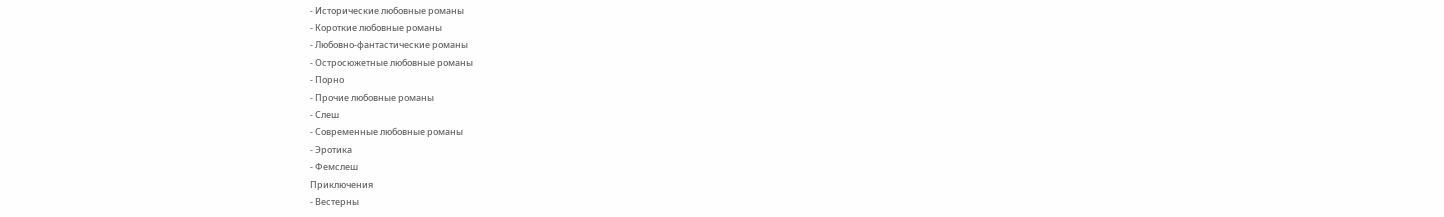- Исторические любовные романы
- Короткие любовные романы
- Любовно-фантастические романы
- Остросюжетные любовные романы
- Порно
- Прочие любовные романы
- Слеш
- Современные любовные романы
- Эротика
- Фемслеш
Приключения
- Вестерны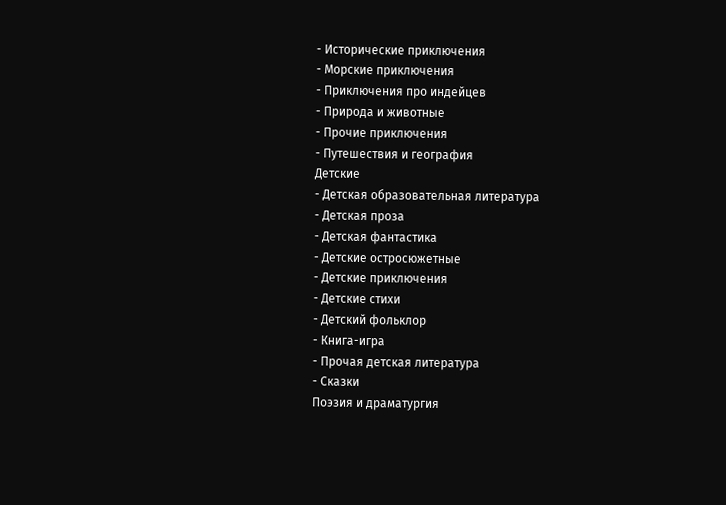- Исторические приключения
- Морские приключения
- Приключения про индейцев
- Природа и животные
- Прочие приключения
- Путешествия и география
Детские
- Детская образовательная литература
- Детская проза
- Детская фантастика
- Детские остросюжетные
- Детские приключения
- Детские стихи
- Детский фольклор
- Книга-игра
- Прочая детская литература
- Сказки
Поэзия и драматургия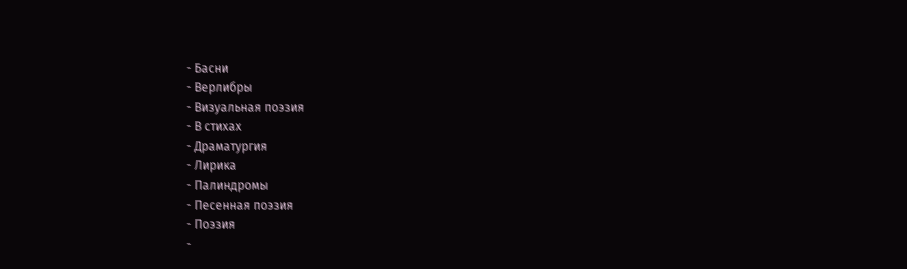- Басни
- Верлибры
- Визуальная поэзия
- В стихах
- Драматургия
- Лирика
- Палиндромы
- Песенная поэзия
- Поэзия
-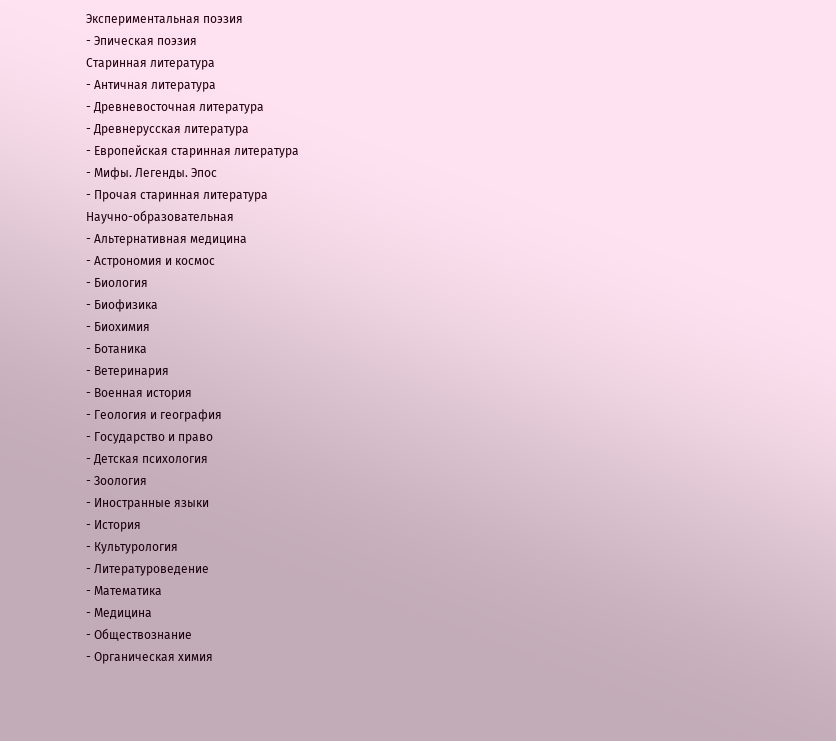Экспериментальная поэзия
- Эпическая поэзия
Старинная литература
- Античная литература
- Древневосточная литература
- Древнерусская литература
- Европейская старинная литература
- Мифы. Легенды. Эпос
- Прочая старинная литература
Научно-образовательная
- Альтернативная медицина
- Астрономия и космос
- Биология
- Биофизика
- Биохимия
- Ботаника
- Ветеринария
- Военная история
- Геология и география
- Государство и право
- Детская психология
- Зоология
- Иностранные языки
- История
- Культурология
- Литературоведение
- Математика
- Медицина
- Обществознание
- Органическая химия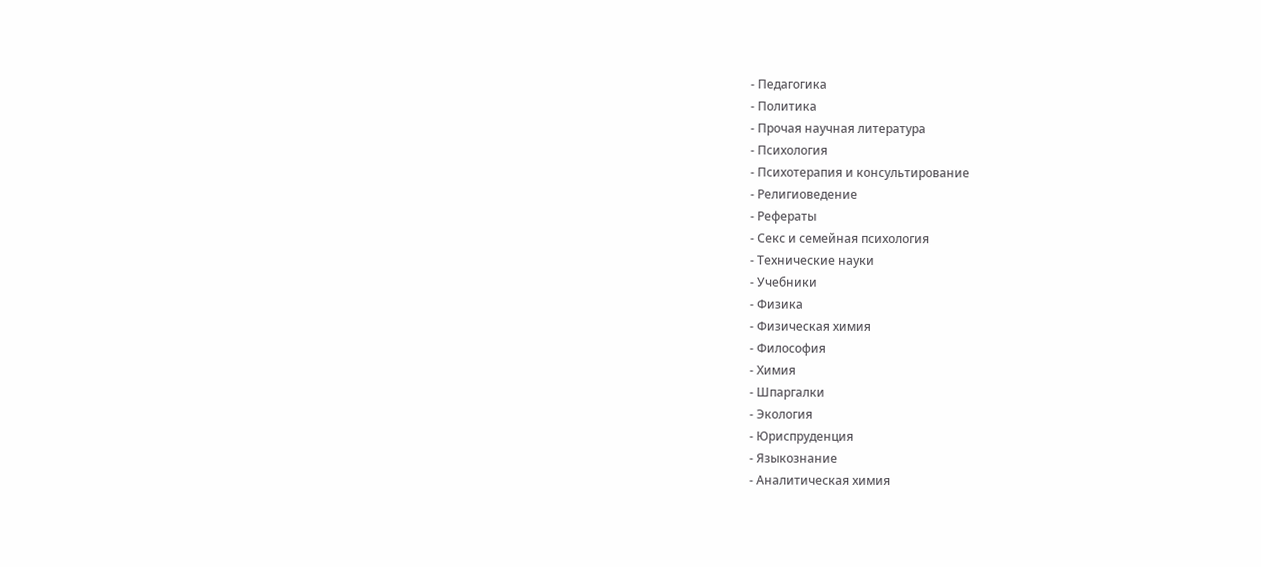- Педагогика
- Политика
- Прочая научная литература
- Психология
- Психотерапия и консультирование
- Религиоведение
- Рефераты
- Секс и семейная психология
- Технические науки
- Учебники
- Физика
- Физическая химия
- Философия
- Химия
- Шпаргалки
- Экология
- Юриспруденция
- Языкознание
- Аналитическая химия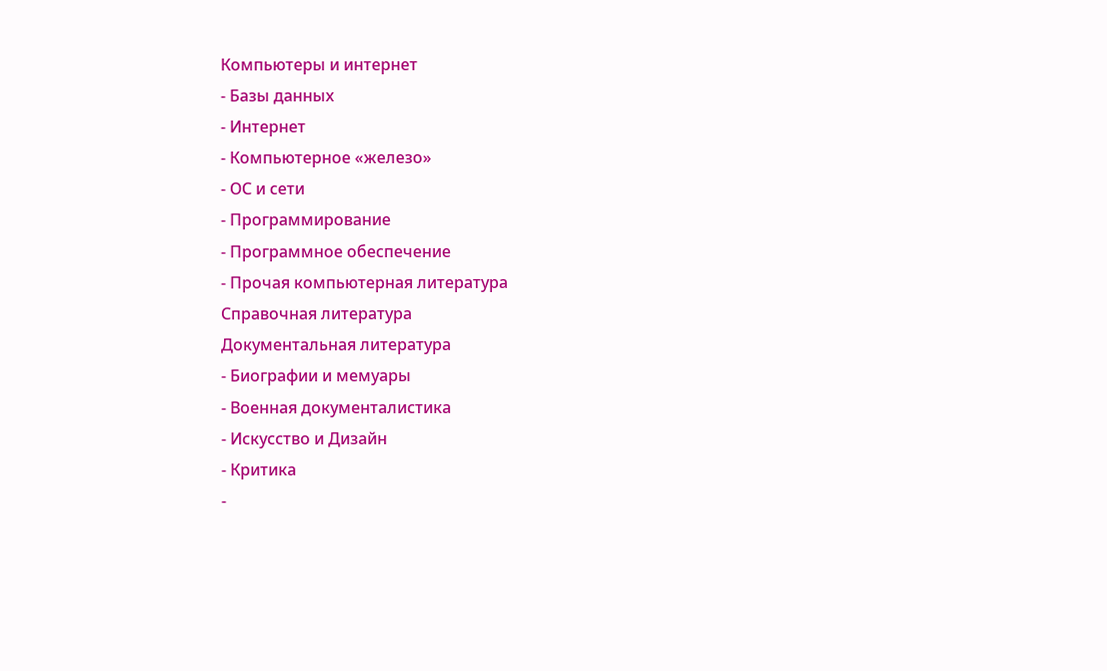Компьютеры и интернет
- Базы данных
- Интернет
- Компьютерное «железо»
- ОС и сети
- Программирование
- Программное обеспечение
- Прочая компьютерная литература
Справочная литература
Документальная литература
- Биографии и мемуары
- Военная документалистика
- Искусство и Дизайн
- Критика
-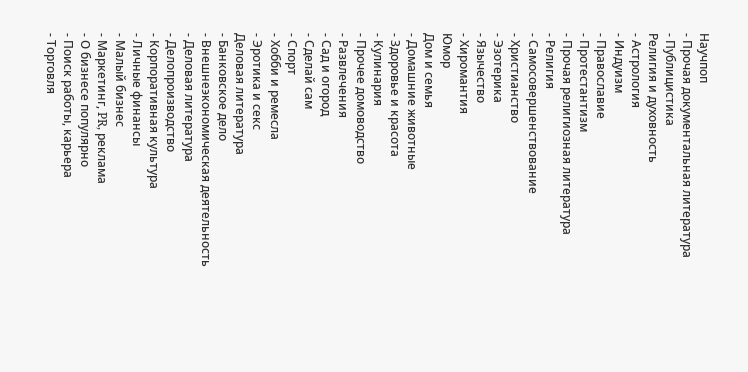Научпоп
- Прочая документальная литература
- Публицистика
Религия и духовность
- Астрология
- Индуизм
- Православие
- Протестантизм
- Прочая религиозная литература
- Религия
- Самосовершенствование
- Христианство
- Эзотерика
- Язычество
- Хиромантия
Юмор
Дом и семья
- Домашние животные
- Здоровье и красота
- Кулинария
- Прочее домоводство
- Развлечения
- Сад и огород
- Сделай сам
- Спорт
- Хобби и ремесла
- Эротика и секс
Деловая литература
- Банковское дело
- Внешнеэкономическая деятельность
- Деловая литература
- Делопроизводство
- Корпоративная культура
- Личные финансы
- Малый бизнес
- Маркетинг, PR, реклама
- О бизнесе популярно
- Поиск работы, карьера
- Торговля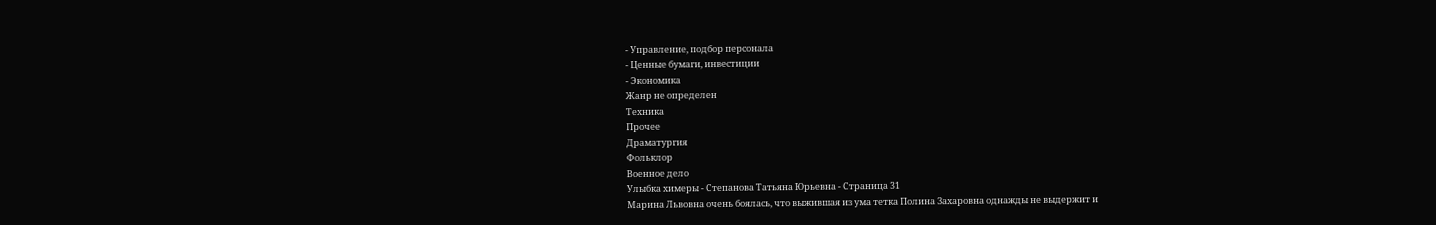- Управление, подбор персонала
- Ценные бумаги, инвестиции
- Экономика
Жанр не определен
Техника
Прочее
Драматургия
Фольклор
Военное дело
Улыбка химеры - Степанова Татьяна Юрьевна - Страница 31
Марина Львовна очень боялась, что выжившая из ума тетка Полина Захаровна однажды не выдержит и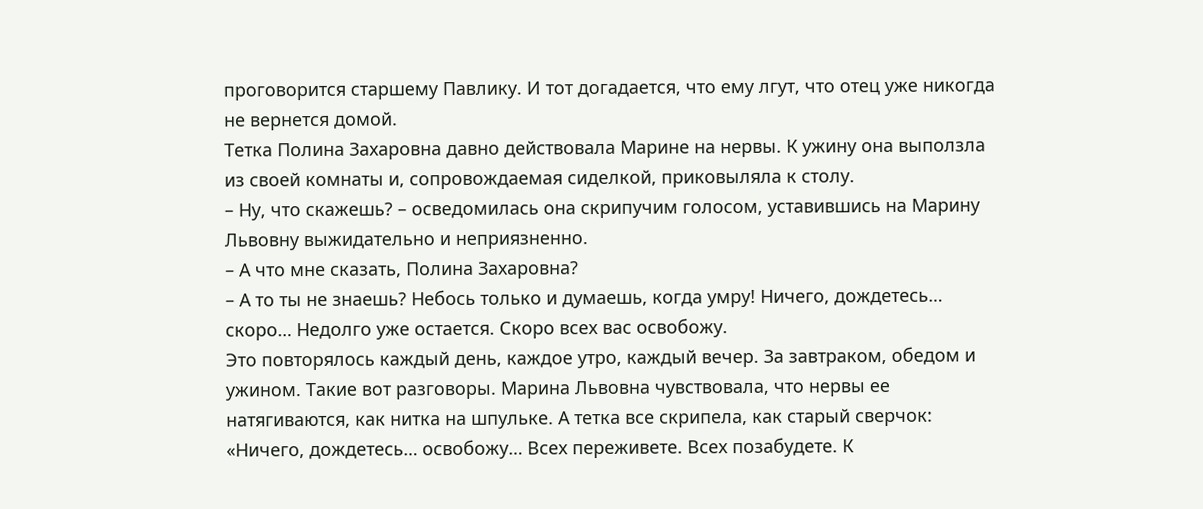проговорится старшему Павлику. И тот догадается, что ему лгут, что отец уже никогда не вернется домой.
Тетка Полина Захаровна давно действовала Марине на нервы. К ужину она выползла из своей комнаты и, сопровождаемая сиделкой, приковыляла к столу.
– Ну, что скажешь? – осведомилась она скрипучим голосом, уставившись на Марину Львовну выжидательно и неприязненно.
– А что мне сказать, Полина Захаровна?
– А то ты не знаешь? Небось только и думаешь, когда умру! Ничего, дождетесь… скоро… Недолго уже остается. Скоро всех вас освобожу.
Это повторялось каждый день, каждое утро, каждый вечер. За завтраком, обедом и ужином. Такие вот разговоры. Марина Львовна чувствовала, что нервы ее натягиваются, как нитка на шпульке. А тетка все скрипела, как старый сверчок: «Ничего, дождетесь… освобожу… Всех переживете. Всех позабудете. К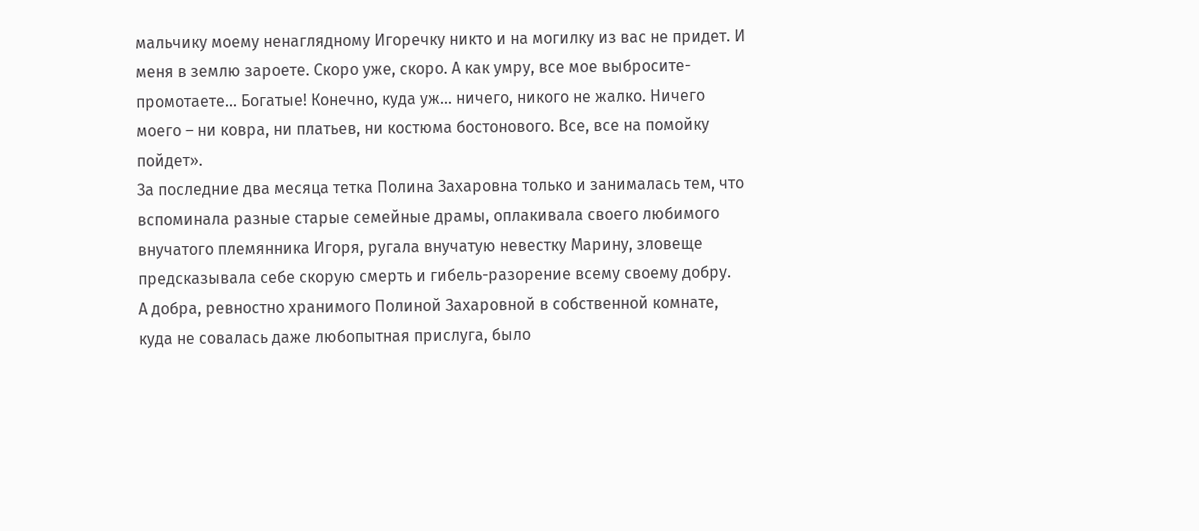мальчику моему ненаглядному Игоречку никто и на могилку из вас не придет. И меня в землю зароете. Скоро уже, скоро. А как умру, все мое выбросите-промотаете… Богатые! Конечно, куда уж… ничего, никого не жалко. Ничего моего – ни ковра, ни платьев, ни костюма бостонового. Все, все на помойку пойдет».
За последние два месяца тетка Полина Захаровна только и занималась тем, что вспоминала разные старые семейные драмы, оплакивала своего любимого внучатого племянника Игоря, ругала внучатую невестку Марину, зловеще предсказывала себе скорую смерть и гибель-разорение всему своему добру.
А добра, ревностно хранимого Полиной Захаровной в собственной комнате, куда не совалась даже любопытная прислуга, было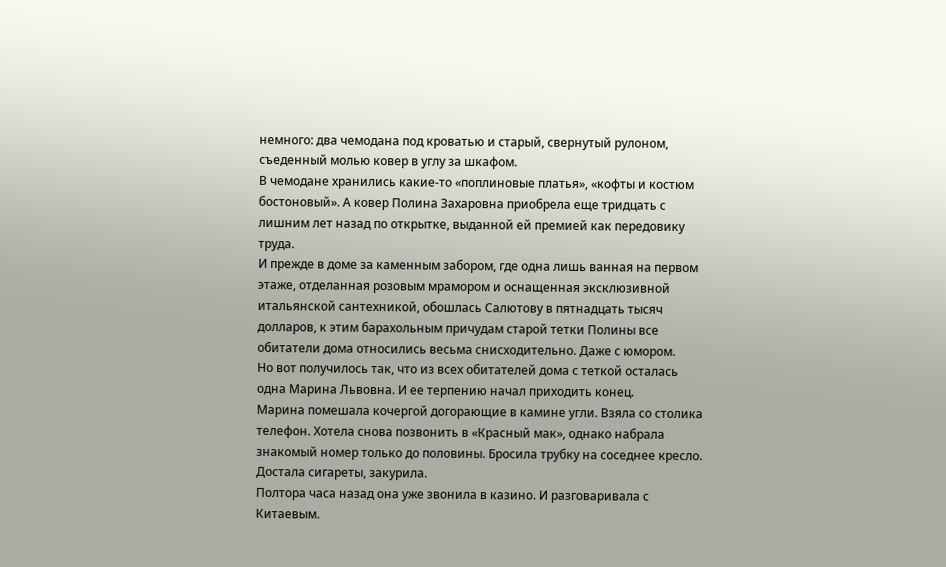немного: два чемодана под кроватью и старый, свернутый рулоном, съеденный молью ковер в углу за шкафом.
В чемодане хранились какие-то «поплиновые платья», «кофты и костюм бостоновый». А ковер Полина Захаровна приобрела еще тридцать с лишним лет назад по открытке, выданной ей премией как передовику труда.
И прежде в доме за каменным забором, где одна лишь ванная на первом этаже, отделанная розовым мрамором и оснащенная эксклюзивной итальянской сантехникой, обошлась Салютову в пятнадцать тысяч долларов, к этим барахольным причудам старой тетки Полины все обитатели дома относились весьма снисходительно. Даже с юмором.
Но вот получилось так, что из всех обитателей дома с теткой осталась одна Марина Львовна. И ее терпению начал приходить конец.
Марина помешала кочергой догорающие в камине угли. Взяла со столика телефон. Хотела снова позвонить в «Красный мак», однако набрала знакомый номер только до половины. Бросила трубку на соседнее кресло. Достала сигареты, закурила.
Полтора часа назад она уже звонила в казино. И разговаривала с Китаевым.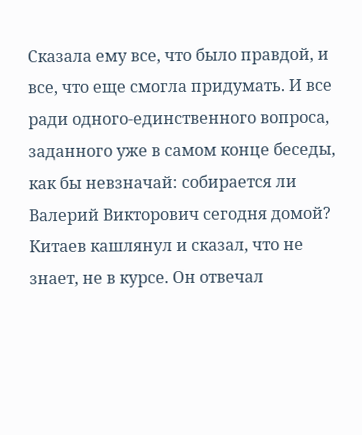Сказала ему все, что было правдой, и все, что еще смогла придумать. И все ради одного-единственного вопроса, заданного уже в самом конце беседы, как бы невзначай: собирается ли Валерий Викторович сегодня домой?
Китаев кашлянул и сказал, что не знает, не в курсе. Он отвечал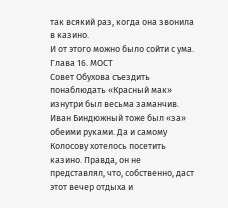так всякий раз, когда она звонила в казино.
И от этого можно было сойти с ума.
Глава 16. МОСТ
Совет Обухова съездить понаблюдать «Красный мак» изнутри был весьма заманчив. Иван Биндюжный тоже был «за» обеими руками. Да и самому Колосову хотелось посетить казино. Правда, он не представлял, что, собственно, даст этот вечер отдыха и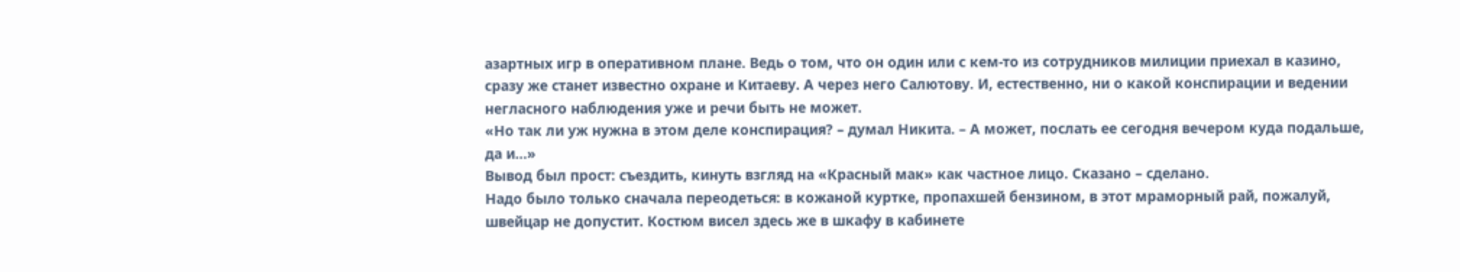азартных игр в оперативном плане. Ведь о том, что он один или с кем-то из сотрудников милиции приехал в казино, сразу же станет известно охране и Китаеву. А через него Салютову. И, естественно, ни о какой конспирации и ведении негласного наблюдения уже и речи быть не может.
«Но так ли уж нужна в этом деле конспирация? – думал Никита. – А может, послать ее сегодня вечером куда подальше, да и…»
Вывод был прост: съездить, кинуть взгляд на «Красный мак» как частное лицо. Сказано – сделано.
Надо было только сначала переодеться: в кожаной куртке, пропахшей бензином, в этот мраморный рай, пожалуй, швейцар не допустит. Костюм висел здесь же в шкафу в кабинете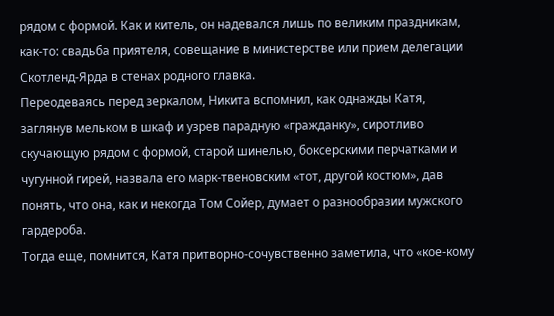рядом с формой. Как и китель, он надевался лишь по великим праздникам, как-то: свадьба приятеля, совещание в министерстве или прием делегации Скотленд-Ярда в стенах родного главка.
Переодеваясь перед зеркалом, Никита вспомнил, как однажды Катя, заглянув мельком в шкаф и узрев парадную «гражданку», сиротливо скучающую рядом с формой, старой шинелью, боксерскими перчатками и чугунной гирей, назвала его марк-твеновским «тот, другой костюм», дав понять, что она, как и некогда Том Сойер, думает о разнообразии мужского гардероба.
Тогда еще, помнится, Катя притворно-сочувственно заметила, что «кое-кому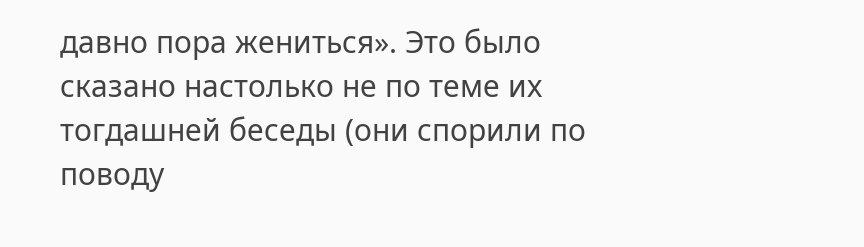давно пора жениться». Это было сказано настолько не по теме их тогдашней беседы (они спорили по поводу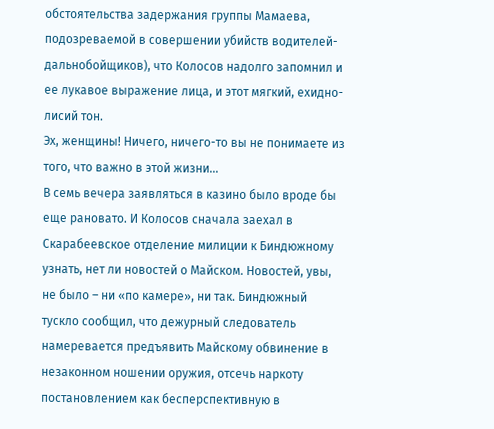обстоятельства задержания группы Мамаева, подозреваемой в совершении убийств водителей-дальнобойщиков), что Колосов надолго запомнил и ее лукавое выражение лица, и этот мягкий, ехидно-лисий тон.
Эх, женщины! Ничего, ничего-то вы не понимаете из того, что важно в этой жизни…
В семь вечера заявляться в казино было вроде бы еще рановато. И Колосов сначала заехал в Скарабеевское отделение милиции к Биндюжному узнать, нет ли новостей о Майском. Новостей, увы, не было – ни «по камере», ни так. Биндюжный тускло сообщил, что дежурный следователь намеревается предъявить Майскому обвинение в незаконном ношении оружия, отсечь наркоту постановлением как бесперспективную в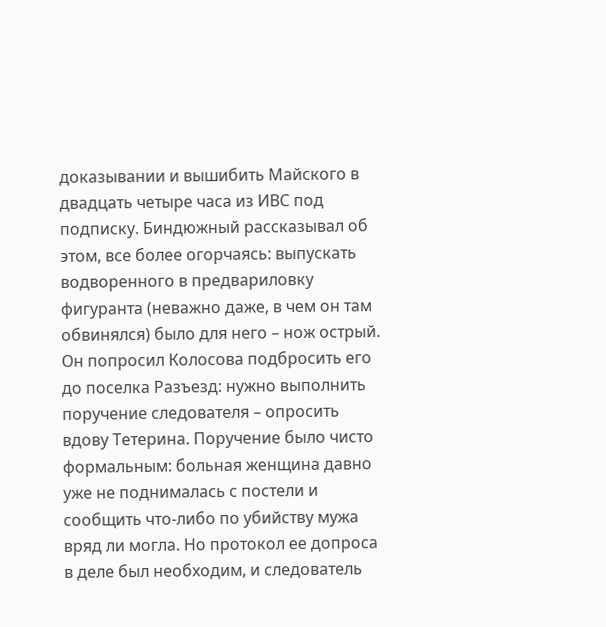доказывании и вышибить Майского в двадцать четыре часа из ИВС под подписку. Биндюжный рассказывал об этом, все более огорчаясь: выпускать водворенного в предвариловку фигуранта (неважно даже, в чем он там обвинялся) было для него – нож острый.
Он попросил Колосова подбросить его до поселка Разъезд: нужно выполнить поручение следователя – опросить вдову Тетерина. Поручение было чисто формальным: больная женщина давно уже не поднималась с постели и сообщить что-либо по убийству мужа вряд ли могла. Но протокол ее допроса в деле был необходим, и следователь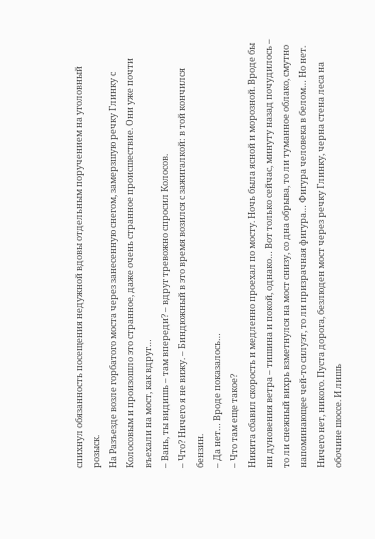спихнул обязанность посещения недужной вдовы отдельным поручением на уголовный розыск.
На Разъезде возле горбатого моста через занесенную снегом, замерзшую речку Глинку с Колосовым и произошло это странное, даже очень странное происшествие. Они уже почти въехали на мост, как вдруг…
– Вань, ты видишь – там впереди? – вдруг тревожно спросил Колосов.
– Что? Ничего я не вижу. – Биндюжный в это время возился с зажигалкой: в той кончился бензин.
– Да нет… Вроде показалось…
– Что там еще такое?
Никита сбавил скорость и медленно проехал по мосту. Ночь была ясной и морозной. Вроде бы ни дуновения ветра – тишина и покой, однако… Вот только сейчас, минуту назад почудилось – то ли снежный вихрь взметнулся на мост снизу, со дна обрыва, то ли туманное облако, смутно напоминающее чей-то силуэт, то ли призрачная фигура… Фигура человека в белом… Но нет. Ничего нет, никого. Пуста дорога, безлюден мост через речку Глинку, черна стена леса на обочине шоссе. И лишь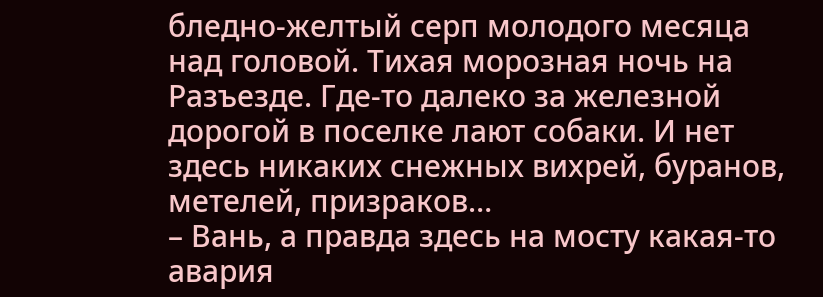бледно-желтый серп молодого месяца над головой. Тихая морозная ночь на Разъезде. Где-то далеко за железной дорогой в поселке лают собаки. И нет здесь никаких снежных вихрей, буранов, метелей, призраков…
– Вань, а правда здесь на мосту какая-то авария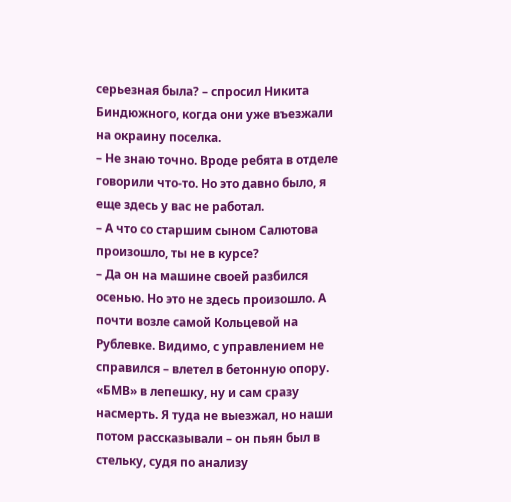серьезная была? – спросил Никита Биндюжного, когда они уже въезжали на окраину поселка.
– Не знаю точно. Вроде ребята в отделе говорили что-то. Но это давно было, я еще здесь у вас не работал.
– А что со старшим сыном Салютова произошло, ты не в курсе?
– Да он на машине своей разбился осенью. Но это не здесь произошло. А почти возле самой Кольцевой на Рублевке. Видимо, с управлением не справился – влетел в бетонную опору. «БМВ» в лепешку, ну и сам сразу насмерть. Я туда не выезжал, но наши потом рассказывали – он пьян был в стельку, судя по анализу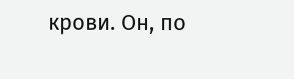крови. Он, по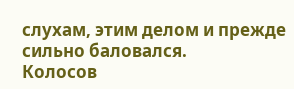слухам, этим делом и прежде сильно баловался.
Колосов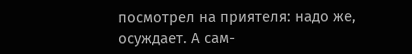посмотрел на приятеля: надо же, осуждает. А сам-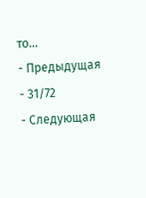то…
- Предыдущая
- 31/72
- Следующая